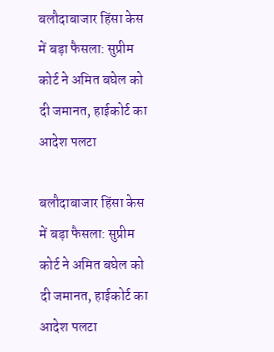बलौदाबाजार हिंसा केस में बड़ा फैसला: सुप्रीम कोर्ट ने अमित बघेल को दी जमानत, हाईकोर्ट का आदेश पलटा

बलौदाबाजार हिंसा केस में बड़ा फैसला: सुप्रीम कोर्ट ने अमित बघेल को दी जमानत, हाईकोर्ट का आदेश पलटा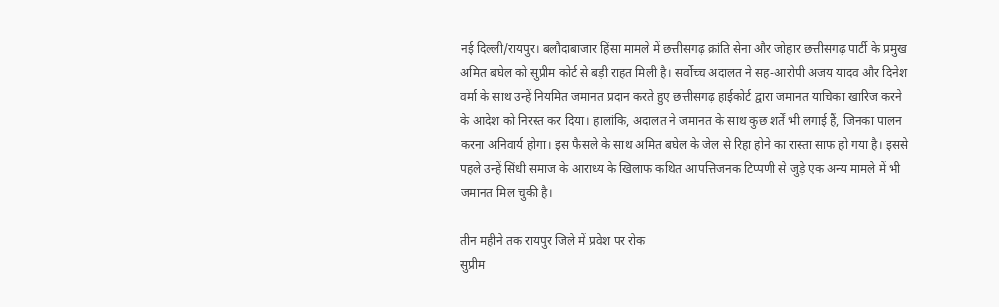नई दिल्ली/रायपुर। बलौदाबाजार हिंसा मामले में छत्तीसगढ़ क्रांति सेना और जोहार छत्तीसगढ़ पार्टी के प्रमुख अमित बघेल को सुप्रीम कोर्ट से बड़ी राहत मिली है। सर्वोच्च अदालत ने सह-आरोपी अजय यादव और दिनेश वर्मा के साथ उन्हें नियमित जमानत प्रदान करते हुए छत्तीसगढ़ हाईकोर्ट द्वारा जमानत याचिका खारिज करने के आदेश को निरस्त कर दिया। हालांकि, अदालत ने जमानत के साथ कुछ शर्तें भी लगाई हैं, जिनका पालन करना अनिवार्य होगा। इस फैसले के साथ अमित बघेल के जेल से रिहा होने का रास्ता साफ हो गया है। इससे पहले उन्हें सिंधी समाज के आराध्य के खिलाफ कथित आपत्तिजनक टिप्पणी से जुड़े एक अन्य मामले में भी जमानत मिल चुकी है।

तीन महीने तक रायपुर जिले में प्रवेश पर रोक
सुप्रीम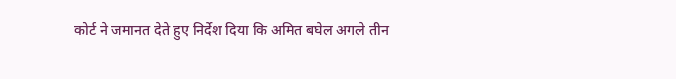कोर्ट ने जमानत देते हुए निर्देश दिया कि अमित बघेल अगले तीन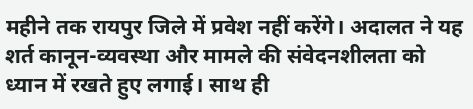महीने तक रायपुर जिले में प्रवेश नहीं करेंगे। अदालत ने यह शर्त कानून-व्यवस्था और मामले की संवेदनशीलता को ध्यान में रखते हुए लगाई। साथ ही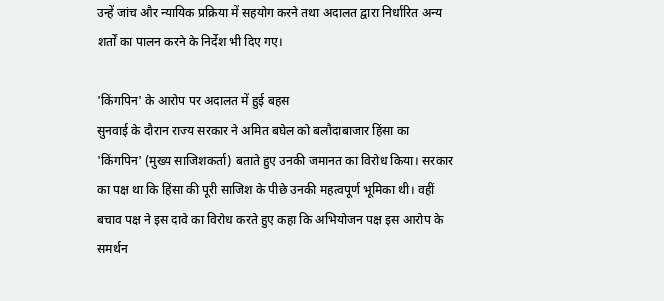उन्हें जांच और न्यायिक प्रक्रिया में सहयोग करने तथा अदालत द्वारा निर्धारित अन्य शर्तों का पालन करने के निर्देश भी दिए गए।

'किंगपिन' के आरोप पर अदालत में हुई बहस
सुनवाई के दौरान राज्य सरकार ने अमित बघेल को बलौदाबाजार हिंसा का 'किंगपिन' (मुख्य साजिशकर्ता) बताते हुए उनकी जमानत का विरोध किया। सरकार का पक्ष था कि हिंसा की पूरी साजिश के पीछे उनकी महत्वपूर्ण भूमिका थी। वहीं बचाव पक्ष ने इस दावे का विरोध करते हुए कहा कि अभियोजन पक्ष इस आरोप के समर्थन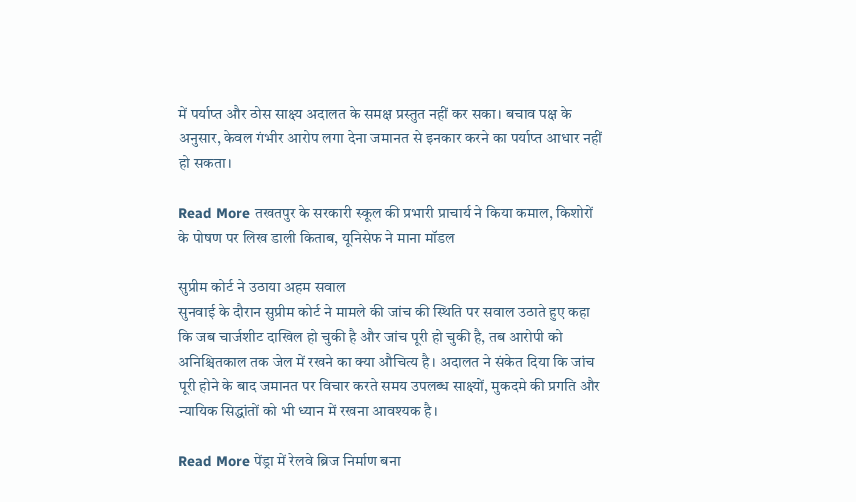में पर्याप्त और ठोस साक्ष्य अदालत के समक्ष प्रस्तुत नहीं कर सका। बचाव पक्ष के अनुसार, केवल गंभीर आरोप लगा देना जमानत से इनकार करने का पर्याप्त आधार नहीं हो सकता।

Read More तखतपुर के सरकारी स्कूल की प्रभारी प्राचार्य ने किया कमाल, किशोरों के पोषण पर लिख डाली किताब, यूनिसेफ ने माना मॉडल

सुप्रीम कोर्ट ने उठाया अहम सवाल
सुनवाई के दौरान सुप्रीम कोर्ट ने मामले की जांच की स्थिति पर सवाल उठाते हुए कहा कि जब चार्जशीट दाखिल हो चुकी है और जांच पूरी हो चुकी है, तब आरोपी को अनिश्चितकाल तक जेल में रखने का क्या औचित्य है। अदालत ने संकेत दिया कि जांच पूरी होने के बाद जमानत पर विचार करते समय उपलब्ध साक्ष्यों, मुकदमे की प्रगति और न्यायिक सिद्धांतों को भी ध्यान में रखना आवश्यक है।

Read More पेंड्रा में रेलवे ब्रिज निर्माण बना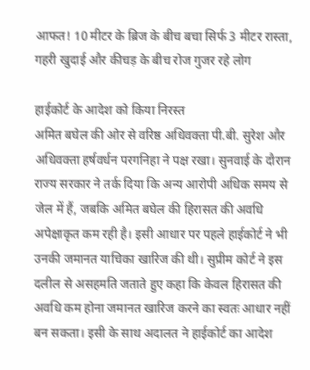आफत! 10 मीटर के ब्रिज के बीच बचा सिर्फ 3 मीटर रास्ता, गहरी खुदाई और कीचड़ के बीच रोज गुजर रहे लोग

हाईकोर्ट के आदेश को किया निरस्त
अमित बघेल की ओर से वरिष्ठ अधिवक्ता पी.बी. सुरेश और अधिवक्ता हर्षवर्धन परगनिहा ने पक्ष रखा। सुनवाई के दौरान राज्य सरकार ने तर्क दिया कि अन्य आरोपी अधिक समय से जेल में हैं, जबकि अमित बघेल की हिरासत की अवधि अपेक्षाकृत कम रही है। इसी आधार पर पहले हाईकोर्ट ने भी उनकी जमानत याचिका खारिज की थी। सुप्रीम कोर्ट ने इस दलील से असहमति जताते हुए कहा कि केवल हिरासत की अवधि कम होना जमानत खारिज करने का स्वतः आधार नहीं बन सकता। इसी के साथ अदालत ने हाईकोर्ट का आदेश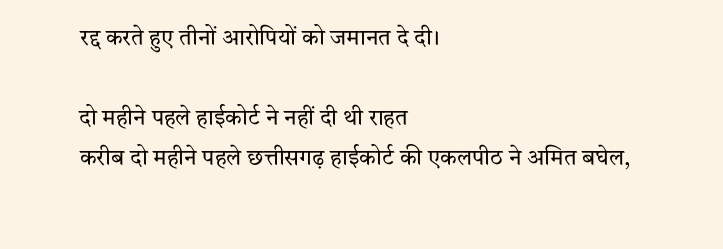रद्द करते हुए तीनों आरोपियों को जमानत दे दी।

दो महीने पहले हाईकोर्ट ने नहीं दी थी राहत
करीब दो महीने पहले छत्तीसगढ़ हाईकोर्ट की एकलपीठ ने अमित बघेल,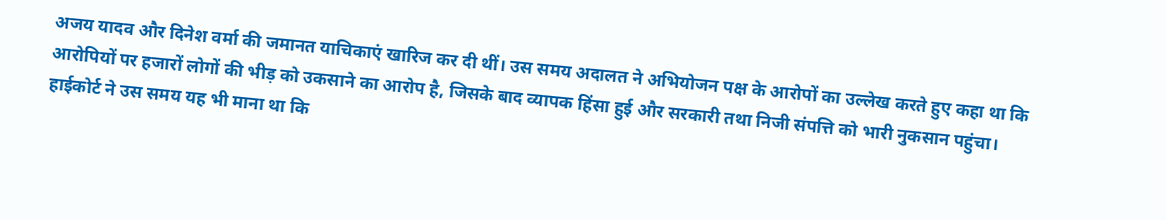अजय यादव और दिनेश वर्मा की जमानत याचिकाएं खारिज कर दी थीं। उस समय अदालत ने अभियोजन पक्ष के आरोपों का उल्लेख करते हुए कहा था कि आरोपियों पर हजारों लोगों की भीड़ को उकसाने का आरोप है, जिसके बाद व्यापक हिंसा हुई और सरकारी तथा निजी संपत्ति को भारी नुकसान पहुंचा। हाईकोर्ट ने उस समय यह भी माना था कि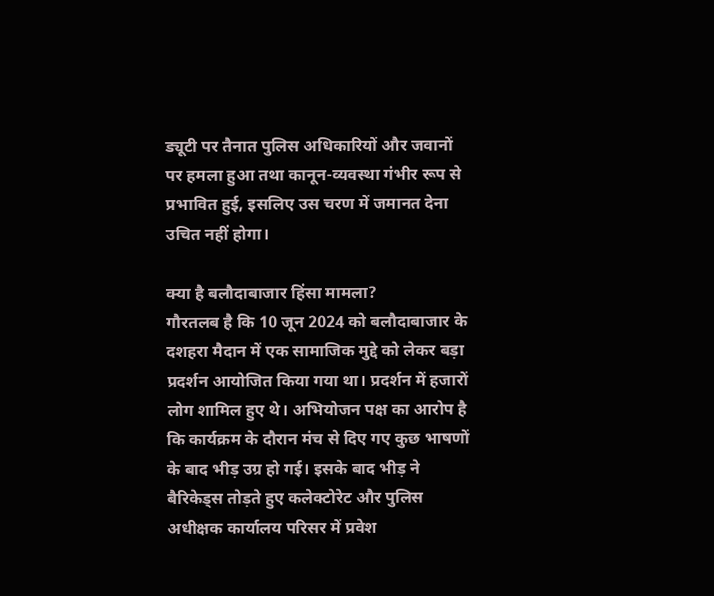ड्यूटी पर तैनात पुलिस अधिकारियों और जवानों पर हमला हुआ तथा कानून-व्यवस्था गंभीर रूप से प्रभावित हुई, इसलिए उस चरण में जमानत देना उचित नहीं होगा।

क्या है बलौदाबाजार हिंसा मामला?
गौरतलब है कि 10 जून 2024 को बलौदाबाजार के दशहरा मैदान में एक सामाजिक मुद्दे को लेकर बड़ा प्रदर्शन आयोजित किया गया था। प्रदर्शन में हजारों लोग शामिल हुए थे। अभियोजन पक्ष का आरोप है कि कार्यक्रम के दौरान मंच से दिए गए कुछ भाषणों के बाद भीड़ उग्र हो गई। इसके बाद भीड़ ने बैरिकेड्स तोड़ते हुए कलेक्टोरेट और पुलिस अधीक्षक कार्यालय परिसर में प्रवेश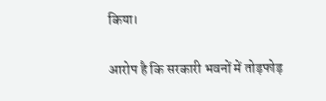किया।

आरोप है कि सरकारी भवनों में तोड़फोड़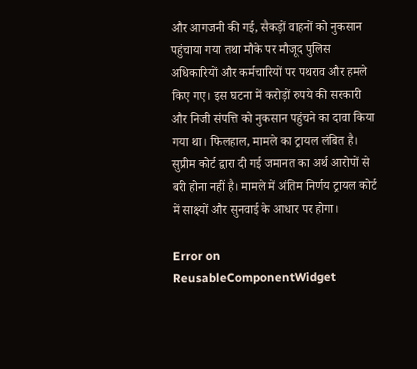और आगजनी की गई, सैकड़ों वाहनों को नुकसान पहुंचाया गया तथा मौके पर मौजूद पुलिस अधिकारियों और कर्मचारियों पर पथराव और हमले किए गए। इस घटना में करोड़ों रुपये की सरकारी और निजी संपत्ति को नुकसान पहुंचने का दावा किया गया था। फिलहाल, मामले का ट्रायल लंबित है। सुप्रीम कोर्ट द्वारा दी गई जमानत का अर्थ आरोपों से बरी होना नहीं है। मामले में अंतिम निर्णय ट्रायल कोर्ट में साक्ष्यों और सुनवाई के आधार पर होगा।

Error on ReusableComponentWidget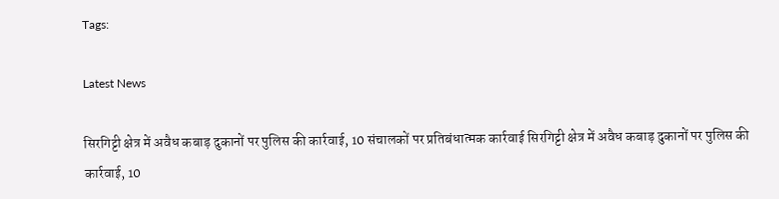Tags:

Latest News

सिरगिट्टी क्षेत्र में अवैध कबाड़ दुकानों पर पुलिस की कार्रवाई, 10 संचालकों पर प्रतिबंधात्मक कार्रवाई सिरगिट्टी क्षेत्र में अवैध कबाड़ दुकानों पर पुलिस की कार्रवाई, 10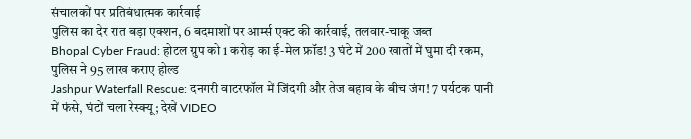संचालकों पर प्रतिबंधात्मक कार्रवाई
पुलिस का देर रात बड़ा एक्शन, 6 बदमाशों पर आर्म्स एक्ट की कार्रवाई, तलवार-चाकू जब्त
Bhopal Cyber Fraud: होटल ग्रुप को 1 करोड़ का ई-मेल फ्रॉड! 3 घंटे में 200 खातों में घुमा दी रकम, पुलिस ने 95 लाख कराए होल्ड
Jashpur Waterfall Rescue: दनगरी वाटरफॉल में जिंदगी और तेज बहाव के बीच जंग! 7 पर्यटक पानी में फंसे, घंटों चला रेस्क्यू; देखें VIDEO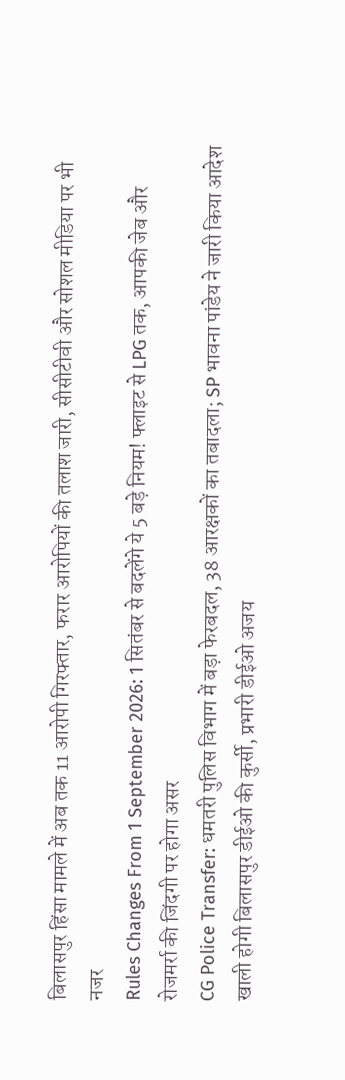बिलासपुर हिंसा मामले में अब तक 11 आरोपी गिरफ्तार, फरार आरोपियों की तलाश जारी, सीसीटीवी और सोशल मीडिया पर भी नजर
Rules Changes From 1 September 2026: 1 सितंबर से बदलेंगे ये 5 बड़े नियम! फ्लाइट से LPG तक, आपकी जेब और रोजमर्रा की जिंदगी पर होगा असर
CG Police Transfer: धमतरी पुलिस विभाग में बड़ा फेरबदल, 38 आरक्षकों का तबादला; SP भावना पांडेय ने जारी किया आदेश
खाली होगी बिलासपुर डीईओ की कुर्सी, प्रभारी डीईओ अजय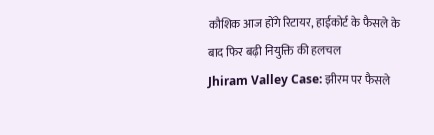कौशिक आज होंगे रिटायर, हाईकोर्ट के फैसले के बाद फिर बढ़ी नियुक्ति की हलचल
Jhiram Valley Case: झीरम पर फैसले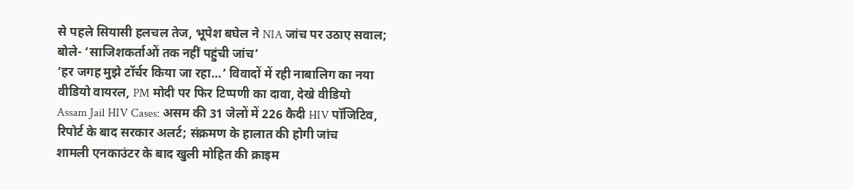से पहले सियासी हलचल तेज, भूपेश बघेल ने NIA जांच पर उठाए सवाल; बोले- ‘साजिशकर्ताओं तक नहीं पहुंची जांच’
‘हर जगह मुझे टॉर्चर किया जा रहा…’ विवादों में रही नाबालिग का नया वीडियो वायरल, PM मोदी पर फिर टिप्पणी का दावा, देखे वीडियो
Assam Jail HIV Cases: असम की 31 जेलों में 226 कैदी HIV पॉजिटिव, रिपोर्ट के बाद सरकार अलर्ट; संक्रमण के हालात की होगी जांच
शामली एनकाउंटर के बाद खुली मोहित की क्राइम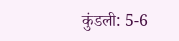कुंडली: 5-6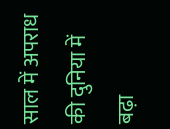साल में अपराध की दुनिया में बढ़ा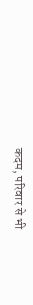कदम, परिवार से भी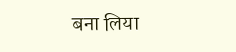बना लिया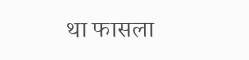था फासला